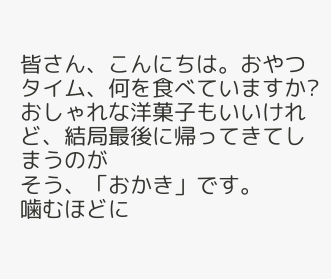皆さん、こんにちは。おやつタイム、何を食べていますか?
おしゃれな洋菓子もいいけれど、結局最後に帰ってきてしまうのが
そう、「おかき」です。
噛むほどに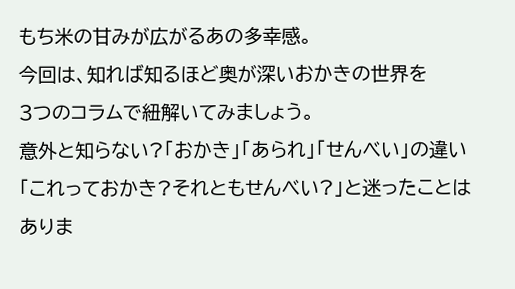もち米の甘みが広がるあの多幸感。
今回は、知れば知るほど奥が深いおかきの世界を
3つのコラムで紐解いてみましょう。
意外と知らない?「おかき」「あられ」「せんべい」の違い
「これっておかき?それともせんべい?」と迷ったことはありま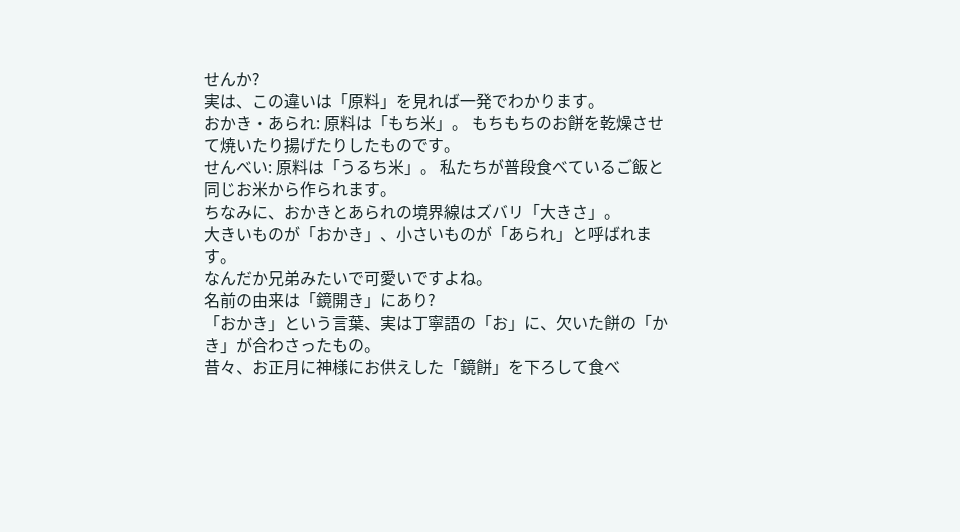せんか?
実は、この違いは「原料」を見れば一発でわかります。
おかき・あられ: 原料は「もち米」。 もちもちのお餅を乾燥させて焼いたり揚げたりしたものです。
せんべい: 原料は「うるち米」。 私たちが普段食べているご飯と同じお米から作られます。
ちなみに、おかきとあられの境界線はズバリ「大きさ」。
大きいものが「おかき」、小さいものが「あられ」と呼ばれます。
なんだか兄弟みたいで可愛いですよね。
名前の由来は「鏡開き」にあり?
「おかき」という言葉、実は丁寧語の「お」に、欠いた餅の「かき」が合わさったもの。
昔々、お正月に神様にお供えした「鏡餅」を下ろして食べ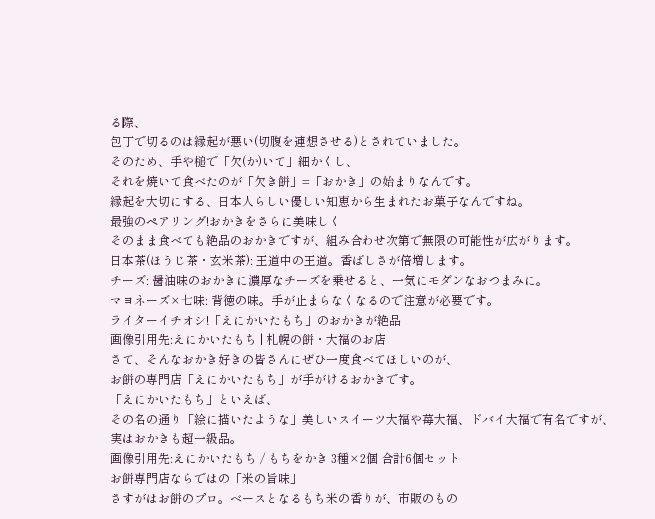る際、
包丁で切るのは縁起が悪い(切腹を連想させる)とされていました。
そのため、手や槌で「欠(か)いて」細かくし、
それを焼いて食べたのが「欠き餅」=「おかき」の始まりなんです。
縁起を大切にする、日本人らしい優しい知恵から生まれたお菓子なんですね。
最強のペアリング!おかきをさらに美味しく
そのまま食べても絶品のおかきですが、組み合わせ次第で無限の可能性が広がります。
日本茶(ほうじ茶・玄米茶): 王道中の王道。香ばしさが倍増します。
チーズ: 醤油味のおかきに濃厚なチーズを乗せると、一気にモダンなおつまみに。
マヨネーズ×七味: 背徳の味。手が止まらなくなるので注意が必要です。
ライターイチオシ!「えにかいたもち」のおかきが絶品
画像引用先:えにかいたもち | 札幌の餅・大福のお店
さて、そんなおかき好きの皆さんにぜひ一度食べてほしいのが、
お餅の専門店「えにかいたもち」が手がけるおかきです。
「えにかいたもち」といえば、
その名の通り「絵に描いたような」美しいスイーツ大福や苺大福、ドバイ大福で有名ですが、
実はおかきも超一級品。
画像引用先:えにかいたもち / もちをかき 3種×2個 合計6個セット
お餅専門店ならではの「米の旨味」
さすがはお餅のプロ。ベースとなるもち米の香りが、市販のもの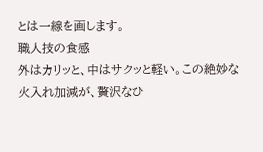とは一線を画します。
職人技の食感
外はカリッと、中はサクッと軽い。この絶妙な火入れ加減が、贅沢なひ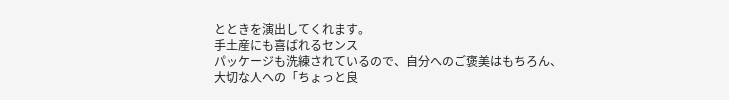とときを演出してくれます。
手土産にも喜ばれるセンス
パッケージも洗練されているので、自分へのご褒美はもちろん、
大切な人への「ちょっと良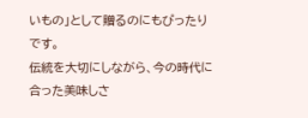いもの」として贈るのにもぴったりです。
伝統を大切にしながら、今の時代に合った美味しさ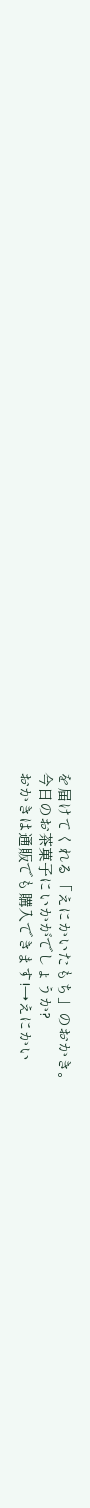を届けてくれる「えにかいたもち」のおかき。
今日のお茶菓子にいかがでしょうか?
おかきは通販でも購入できます!→えにかい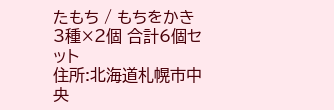たもち / もちをかき 3種×2個 合計6個セット
住所:北海道札幌市中央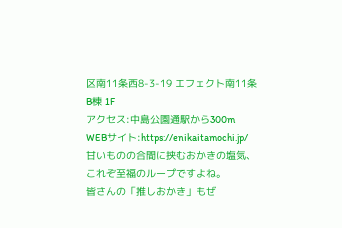区南11条西8-3-19 エフェクト南11条B棟 1F
アクセス:中島公園通駅から300m
WEBサイト:https://enikaitamochi.jp/
甘いものの合間に挟むおかきの塩気、これぞ至福のループですよね。
皆さんの「推しおかき」もぜ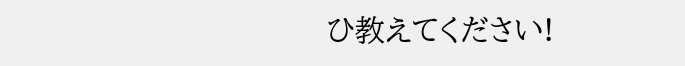ひ教えてください!